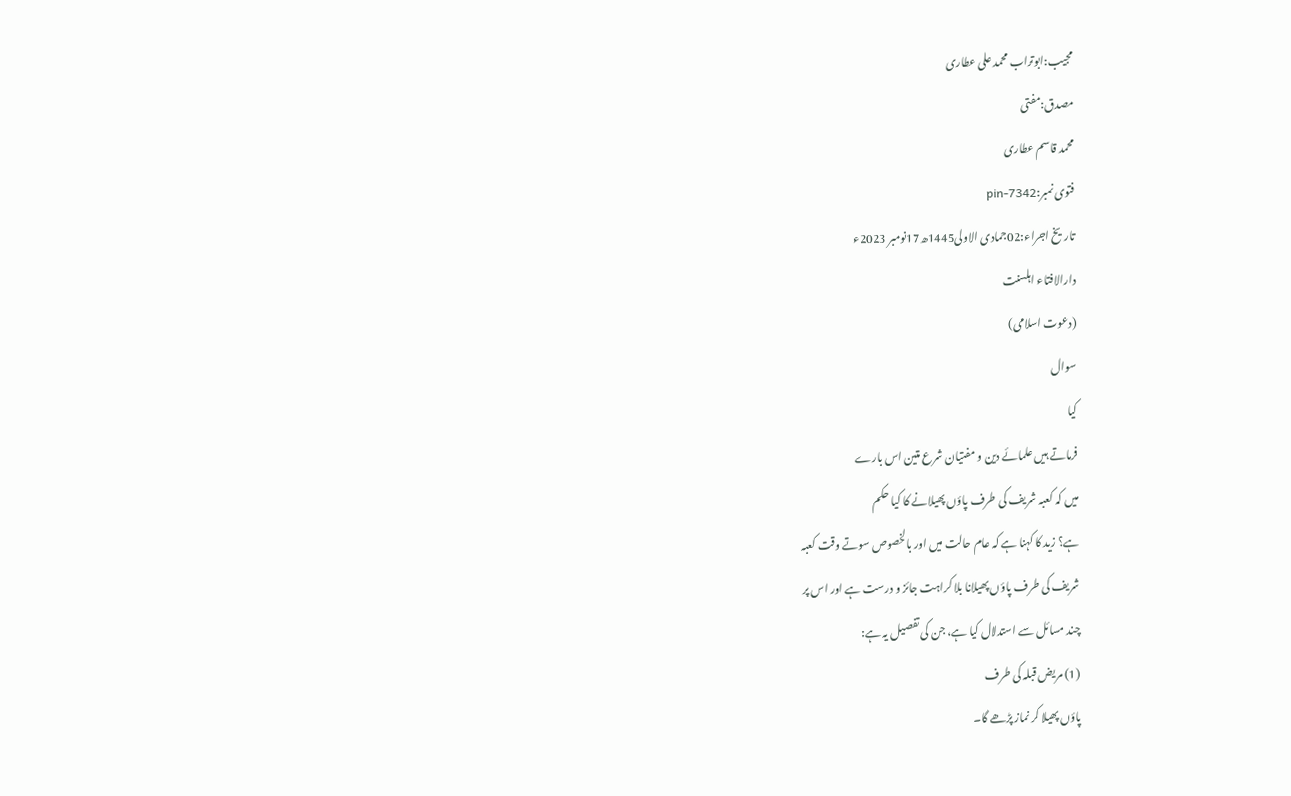مجیب:ابوتراب محمد علی عطاری
مصدق:مفتی
محمد قاسم عطاری
فتوی نمبر:pin-7342
تاریخ اجراء:02جمادی الاولی1445ھ17نومبر 2023ء
دارالافتاء اہلسنت
(دعوت اسلامی)
سوال
کیا
فرماتے ہیں علمائے دین و مفتیان شرع متین اس بارے
میں کہ کعبہ شریف کی طرف پاؤں پھیلانے کا کیا حکم
ہے؟ زید کا کہنا ہے کہ عام حالت میں اور بالخصوص سوتے وقت کعبہ
شریف کی طرف پاؤں پھیلانا بلا کراہت جائز و درست ہے اور اس پر
چند مسائل سے استدلال کیا ہے، جن کی تفصیل یہ ہے:
(1) مریض قبلہ کی طرف
پاؤں پھیلا کر نماز پڑھے گا۔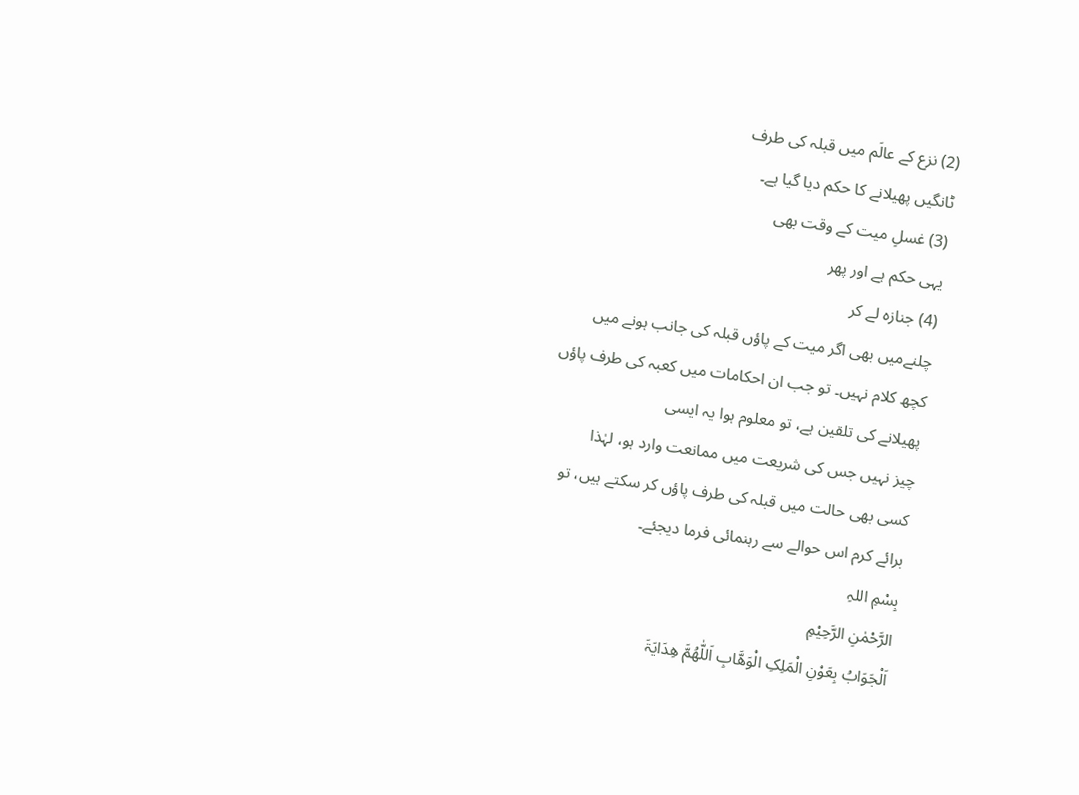(2) نزع کے عالَم میں قبلہ کی طرف
ٹانگیں پھیلانے کا حکم دیا گیا ہے۔
(3) غسلِ میت کے وقت بھی
یہی حکم ہے اور پھر
(4) جنازہ لے کر
چلنےمیں بھی اگر میت کے پاؤں قبلہ کی جانب ہونے میں
کچھ کلام نہیں۔ تو جب ان احکامات میں کعبہ کی طرف پاؤں
پھیلانے کی تلقین ہے، تو معلوم ہوا یہ ایسی
چیز نہیں جس کی شریعت میں ممانعت وارد ہو، لہٰذا
کسی بھی حالت میں قبلہ کی طرف پاؤں کر سکتے ہیں، تو
برائے کرم اس حوالے سے رہنمائی فرما دیجئے۔
بِسْمِ اللہِ
الرَّحْمٰنِ الرَّحِيْمِ
اَلْجَوَابُ بِعَوْنِ الْمَلِکِ الْوَھَّابِ اَللّٰھُمَّ ھِدَایَۃَ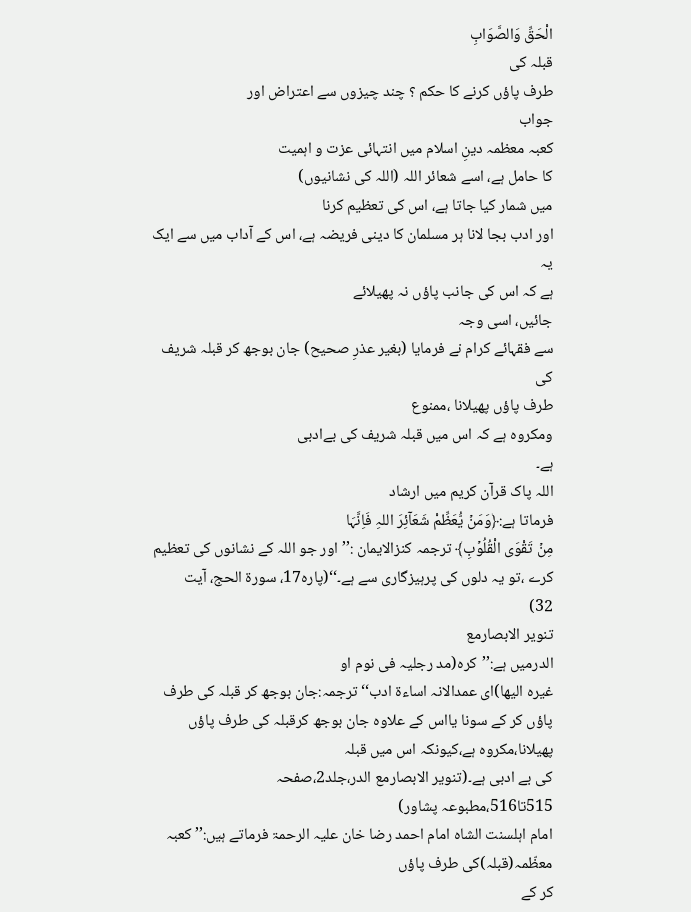الْحَقِّ وَالصَّوَابِ
قبلہ کی
طرف پاؤں کرنے کا حکم ؟ چند چیزوں سے اعتراض اور
جواب
کعبہ معظمہ دینِ اسلام میں انتہائی عزت و اہمیت
کا حامل ہے، اسے شعائر اللہ (اللہ کی نشانیوں)
میں شمار کیا جاتا ہے، اس کی تعظیم کرنا
اور ادب بجا لانا ہر مسلمان کا دینی فریضہ ہے، اس کے آداب میں سے ایک یہ
ہے کہ اس کی جانب پاؤں نہ پھیلائے
جائیں، اسی وجہ
سے فقہائے کرام نے فرمایا (بغیر عذرِ صحیح) جان بوجھ کر قبلہ شریف کی
طرف پاؤں پھیلانا ،ممنوع
ومکروہ ہے کہ اس میں قبلہ شریف کی بےادبی
ہے۔
اللہ پاک قرآن کریم میں ارشاد
فرماتا ہے:﴿وَمَنۡ یُّعَظِّمْ شَعَآئِرَ اللہِ فَاِنَّہَا
مِنۡ تَقْوَی الْقُلُوۡبِ﴾ ترجمہ کنزالایمان :’’اور جو اللہ کے نشانوں کی تعظیم کرے ،تو یہ دلوں کی پرہیزگاری سے ہے۔‘‘(پارہ17، سورۃ الحج، آیت
32)
تنویر الابصارمع
الدرمیں ہے:’’کرہ(مد رجلیہ فی نوم او
غیرہ الیھا)ای عمدالانہ اساءۃ ادب‘‘ترجمہ:جان بوجھ کر قبلہ کی طرف پاؤں کر کے سونا یااس کے علاوہ جان بوجھ کرقبلہ کی طرف پاؤں پھیلانا،مکروہ ہے،کیونکہ اس میں قبلہ
کی بے ادبی ہے۔(تنویر الابصارمع الدر،جلد2،صفحہ
515تا516،مطبوعہ پشاور)
امام اہلسنت الشاہ امام احمد رضا خان علیہ الرحمۃ فرماتے ہیں:’’ کعبہ
معظّمہ(قبلہ)کی طرف پاؤں
کر کے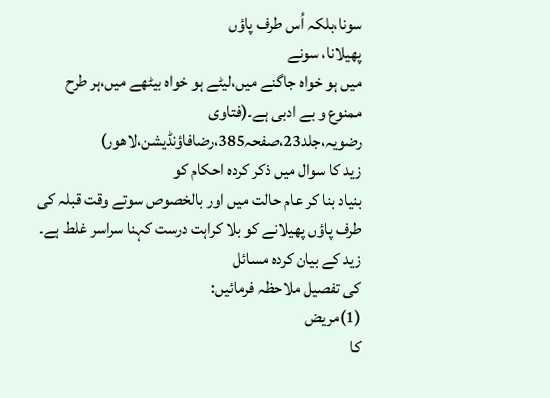سونا،بلکہ اُس طرف پاؤں
پھیلانا، سونے
میں ہو خواہ جاگنے میں،لیٹے ہو خواہ بیٹھے میں،ہر طرح
ممنوع و بے ادبی ہے۔(فتاوی رضویہ،جلد23،صفحہ385،رضافاؤنڈیشن،لاھور)
زید کا سوال میں ذکر کردہ احکام کو
بنیاد بنا کر عام حالت میں اور بالخصوص سوتے وقت قبلہ کی طرف پاؤں پھیلانے کو بلا کراہت درست کہنا سراسر غلط ہے۔
زید کے بیان کردہ مسائل
کی تفصیل ملاحظہ فرمائیں:
(1)مریض
کا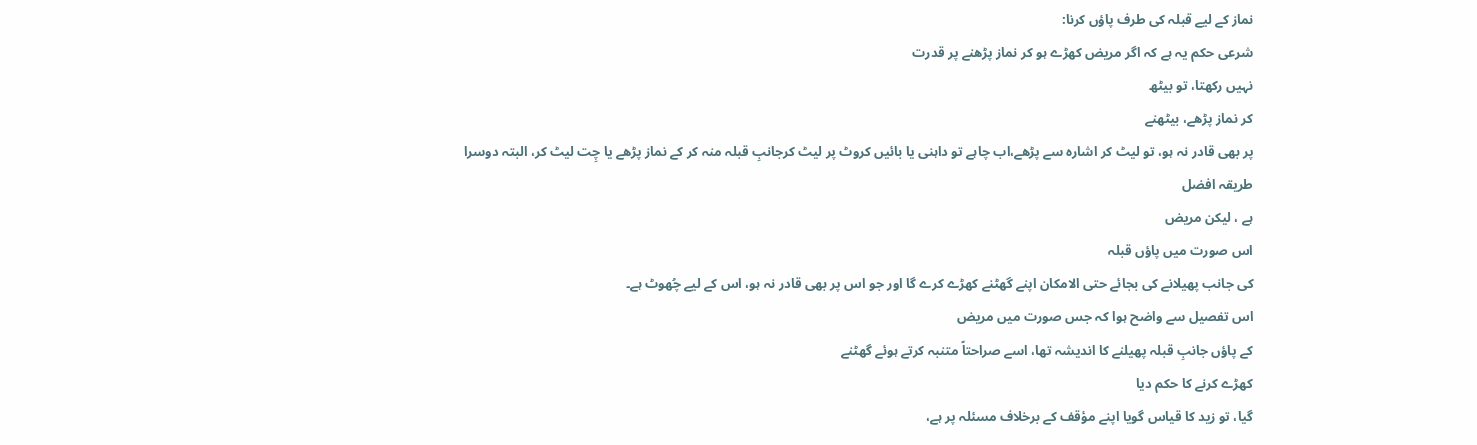نماز کے لیے قبلہ کی طرف پاؤں کرنا:
شرعی حکم یہ ہے کہ اگر مریض کھڑے ہو کر نماز پڑھنے پر قدرت
نہیں رکھتا، تو بیٹھ
کر نماز پڑھے، بیٹھنے
پر بھی قادر نہ ہو، تو لیٹ کر اشارہ سے پڑھے،اب چاہے تو داہنی یا بائیں کروٹ پر لیٹ کرجانبِ قبلہ منہ کر کے نماز پڑھے یا چِت لیٹ کر، البتہ دوسرا
طریقہ افضل
ہے ، لیکن مریض
اس صورت میں پاؤں قبلہ
کی جانب پھیلانے کی بجائے حتی الامکان اپنے گھٹنے کھڑے کرے گا اور جو اس پر بھی قادر نہ ہو، اس کے لیے چُھوٹ ہے۔
اس تفصیل سے واضح ہوا کہ جس صورت میں مریض
کے پاؤں جانبِ قبلہ پھیلنے کا اندیشہ تھا، اسے صراحتاً متنبہ کرتے ہوئے گھٹنے
کھڑے کرنے کا حکم دیا
گیا، تو زید کا قیاس گویا اپنے مؤقف کے برخلاف مسئلہ پر ہے،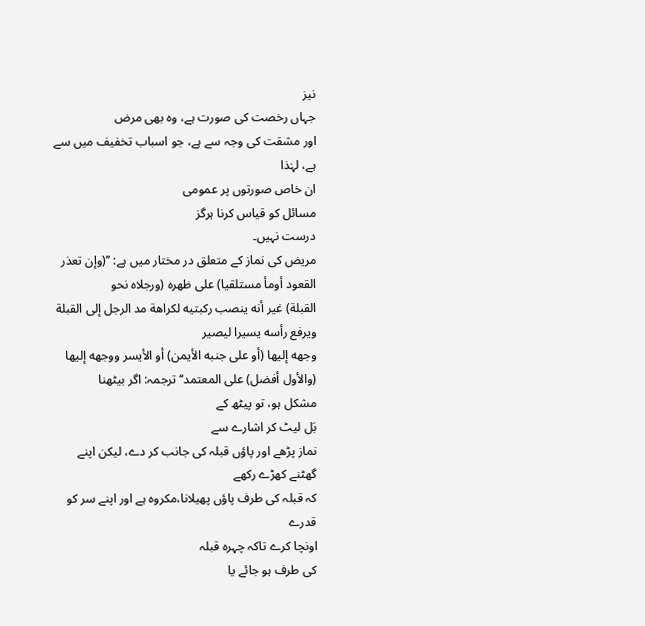نیز
جہاں رخصت کی صورت ہے، وہ بھی مرض
اور مشقت کی وجہ سے ہے، جو اسباب تخفیف میں سے ہے، لہٰذا
ان خاص صورتوں پر عمومی
مسائل کو قیاس کرنا ہرگز
درست نہیں۔
مریض کی نماز کے متعلق در مختار میں ہے: ’’(وإن تعذر القعود أومأ مستلقيا) على ظهره (ورجلاه نحو
القبلة) غير أنه ينصب ركبتيه لكراهة مد الرجل إلى القبلة ويرفع رأسه يسيرا ليصير
وجهه إليها (أو على جنبه الأيمن) أو الأيسر ووجهه إليها (والأول أفضل) على المعتمد‘‘ ترجمہ: اگر بیٹھنا
مشکل ہو، تو پیٹھ کے
بَل لیٹ کر اشارے سے
نماز پڑھے اور پاؤں قبلہ کی جانب کر دے، لیکن اپنے گھٹنے کھڑے رکھے
کہ قبلہ کی طرف پاؤں پھیلانا،مکروہ ہے اور اپنے سر کو قدرے
اونچا کرے تاکہ چہرہ قبلہ
کی طرف ہو جائے یا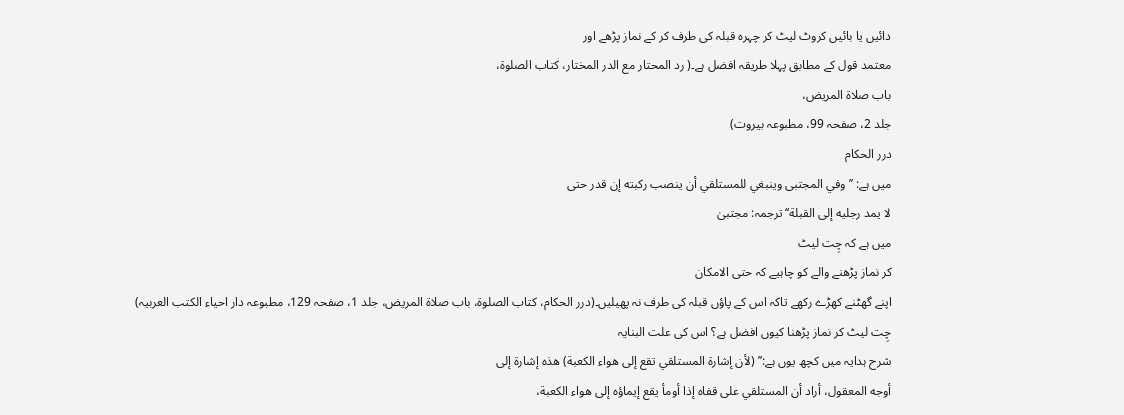دائیں یا بائیں کروٹ لیٹ کر چہرہ قبلہ کی طرف کر کے نماز پڑھے اور
معتمد قول کے مطابق پہلا طریقہ افضل ہے۔( رد المحتار مع الدر المختار، کتاب الصلوۃ،
باب صلاۃ المریض،
جلد 2، صفحہ 99، مطبوعہ بیروت)
درر الحکام
میں ہے: ’’ وفي المجتبى وينبغي للمستلقي أن ينصب ركبته إن قدر حتى
لا يمد رجليه إلى القبلة‘‘ ترجمہ: مجتبیٰ
میں ہے کہ چِت لیٹ
کر نماز پڑھنے والے کو چاہیے کہ حتی الامکان
اپنے گھٹنے کھڑے رکھے تاکہ اس کے پاؤں قبلہ کی طرف نہ پھیلیں۔(درر الحکام، کتاب الصلوۃ، باب صلاۃ المریض، جلد 1، صفحہ 129، مطبوعہ دار احیاء الکتب العربیہ)
چِت لیٹ کر نماز پڑھنا کیوں افضل ہے؟ اس کی علت البنایہ
شرح ہدایہ میں کچھ یوں ہے:’’ (لأن إشارة المستلقي تقع إلى هواء الكعبة) هذه إشارة إلى
أوجه المعقول، أراد أن المستلقي على قفاه إذا أومأ يقع إيماؤه إلى هواء الكعبة،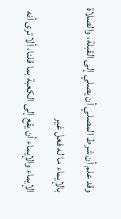وقد علم أن شرط المصلي أن يصلي إلى القبلة، والصلاة بالإيماء ما له فعل غير
الإيماء والإيماء أن يقع إلى الكعبة بما قلنا، ألا ترى أنه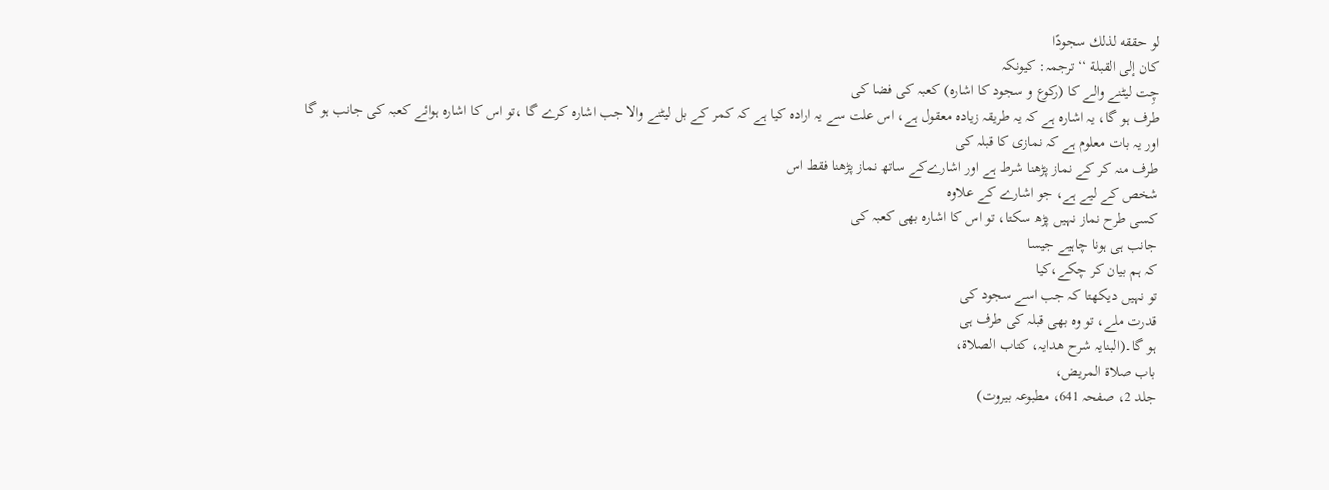لو حققه لذلك سجودًا
كان إلى القبلة ‘‘ ترجمہ: کیونکہ
چِت لیٹنے والے کا (رکوع و سجود کا اشارہ) کعبہ کی فضا کی
طرف ہو گا، یہ اشارہ ہے کہ یہ طریقہ زیادہ معقول ہے، اس علت سے یہ ارادہ کیا ہے کہ کمر کے بل لیٹنے والا جب اشارہ کرے گا ،تو اس کا اشارہ ہوائے کعبہ کی جانب ہو گا
اور یہ بات معلوم ہے کہ نمازی کا قبلہ کی
طرف منہ کر کے نماز پڑھنا شرط ہے اور اشارےکے ساتھ نماز پڑھنا فقط اس
شخص کے لیے ہے، جو اشارے کے علاوہ
کسی طرح نماز نہیں پڑھ سکتا، تو اس کا اشارہ بھی کعبہ کی
جانب ہی ہونا چاہیے جیسا
کہ ہم بیان کر چکے،کیا
تو نہیں دیکھتا کہ جب اسے سجود کی
قدرت ملے، تو وہ بھی قبلہ کی طرف ہی
ہو گا۔(البنایہ شرح ھدایہ، کتاب الصلاۃ،
باب صلاۃ المریض،
جلد 2، صفحہ 641، مطبوعہ بیروت)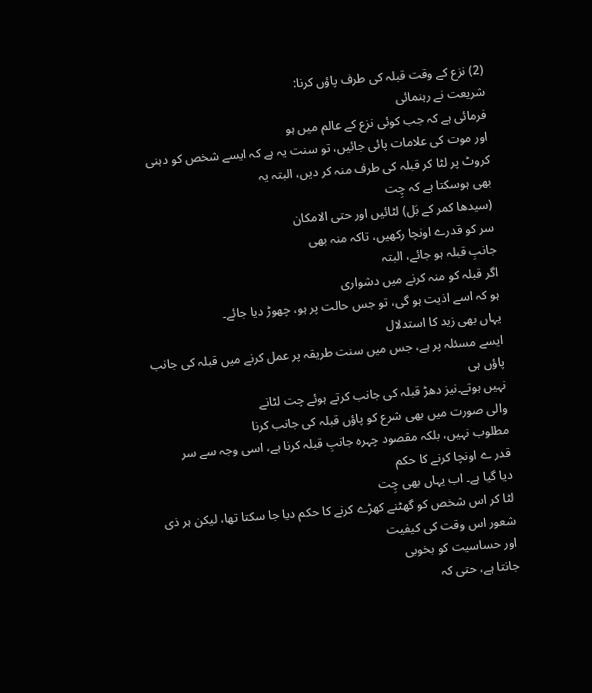(2) نزع کے وقت قبلہ کی طرف پاؤں کرنا:
شریعت نے رہنمائی
فرمائی ہے کہ جب کوئی نزع کے عالم میں ہو
اور موت کی علامات پائی جائیں، تو سنت یہ ہے کہ ایسے شخص کو دہنی کروٹ پر لٹا کر قبلہ کی طرف منہ کر دیں، البتہ یہ
بھی ہوسکتا ہے کہ چِت
(سیدھا کمر کے بَل) لٹائیں اور حتی الامکان
سر کو قدرے اونچا رکھیں، تاکہ منہ بھی
جانبِ قبلہ ہو جائے، البتہ
اگر قبلہ کو منہ کرنے میں دشواری
ہو کہ اسے اذیت ہو گی، تو جس حالت پر ہو، چھوڑ دیا جائے۔
یہاں بھی زید کا استدلال
ایسے مسئلہ پر ہے، جس میں سنت طریقہ پر عمل کرنے میں قبلہ کی جانب پاؤں ہی
نہیں ہوتے۔نیز دھڑ قبلہ کی جانب کرتے ہوئے چت لٹانے
والی صورت میں بھی شرع کو پاؤں قبلہ کی جانب کرنا
مطلوب نہیں، بلکہ مقصود چہرہ جانبِ قبلہ کرنا ہے، اسی وجہ سے سر
قدر ے اونچا کرنے کا حکم
دیا گیا ہے۔ اب یہاں بھی چِت
لٹا کر اس شخص کو گھٹنے کھڑے کرنے کا حکم دیا جا سکتا تھا، لیکن ہر ذی شعور اس وقت کی کیفیت
اور حساسیت کو بخوبی
جانتا ہے، حتی کہ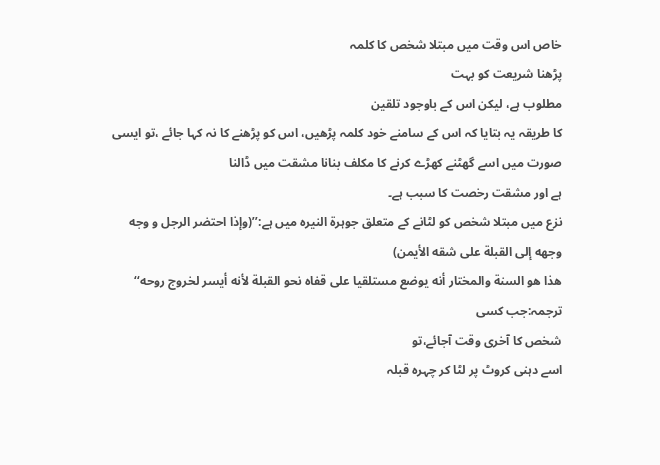خاص اس وقت میں مبتلا شخص کا کلمہ
پڑھنا شریعت کو بہت
مطلوب ہے، لیکن اس کے باوجود تلقین
کا طریقہ یہ بتایا کہ اس کے سامنے خود کلمہ پڑھیں، اس کو پڑھنے کا نہ کہا جائے ،تو ایسی صورت میں اسے گھٹنے کھڑے کرنے کا مکلف بنانا مشقت میں ڈالنا
ہے اور مشقت رخصت کا سبب ہے۔
نزع میں مبتلا شخص کو لٹانے کے متعلق جوہرۃ النیرہ میں ہے:’’(وإذا احتضر الرجل و وجه وجهه إلى القبلة على شقه الأيمن)
هذا هو السنة والمختار أنه يوضع مستلقيا على قفاه نحو القبلة لأنه أيسر لخروج روحه‘‘ ترجمہ:جب کسی
شخص کا آخری وقت آجائے،تو
اسے دہنی کروٹ پر لٹا کر چہرہ قبلہ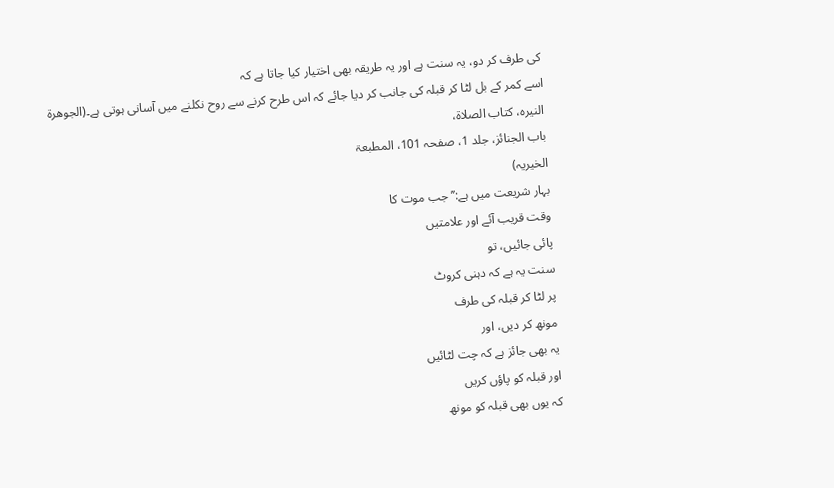کی طرف کر دو، یہ سنت ہے اور یہ طریقہ بھی اختیار کیا جاتا ہے کہ
اسے کمر کے بل لٹا کر قبلہ کی جانب کر دیا جائے کہ اس طرح کرنے سے روح نکلنے میں آسانی ہوتی ہے۔(الجوھرۃ النیرہ، کتاب الصلاۃ،
باب الجنائز، جلد 1، صفحہ 101، المطبعۃ
الخیریہ)
بہار شریعت میں ہے:’’ جب موت کا
وقت قریب آئے اور علامتیں
پائی جائیں، تو
سنت یہ ہے کہ دہنی کروٹ
پر لٹا کر قبلہ کی طرف
مونھ کر دیں، اور
یہ بھی جائز ہے کہ چت لٹائیں
اور قبلہ کو پاؤں کریں
کہ یوں بھی قبلہ کو مونھ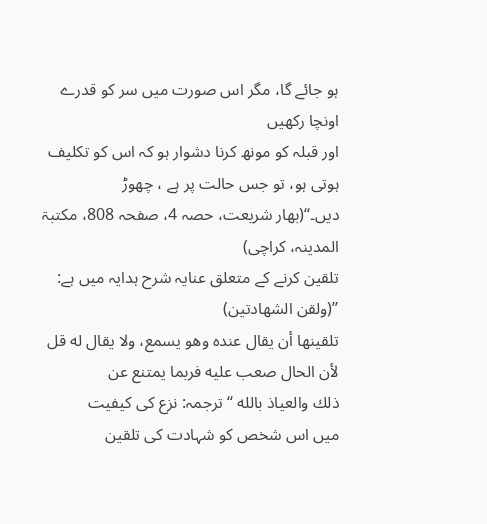ہو جائے گا، مگر اس صورت میں سر کو قدرے اونچا رکھیں
اور قبلہ کو مونھ کرنا دشوار ہو کہ اس کو تکلیف ہوتی ہو، تو جس حالت پر ہے ، چھوڑ
دیں۔‘‘(بھار شریعت، حصہ 4، صفحہ 808، مکتبۃ المدینہ، کراچی)
تلقین کرنے کے متعلق عنایہ شرح ہدایہ میں ہے: ’’(ولقن الشهادتین)
تلقينها أن يقال عنده وهو يسمع، ولا يقال له قل لأن الحال صعب عليه فربما يمتنع عن
ذلك والعياذ بالله ‘‘ ترجمہ: نزع کی کیفیت
میں اس شخص کو شہادت کی تلقین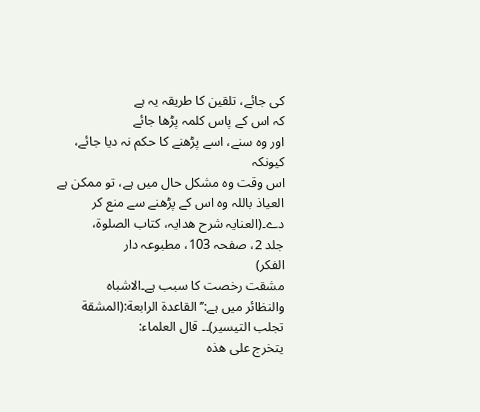کی جائے، تلقین کا طریقہ یہ ہے
کہ اس کے پاس کلمہ پڑھا جائے
اور وہ سنے، اسے پڑھنے کا حکم نہ دیا جائے، کیونکہ
اس وقت وہ مشکل حال میں ہے، تو ممکن ہے العیاذ باللہ وہ اس کے پڑھنے سے منع کر دے۔(العنایہ شرح ھدایہ، کتاب الصلوۃ،
جلد 2، صفحہ 103، مطبوعہ دار
الفکر)
مشقت رخصت کا سبب ہے۔الاشباہ
والنظائر میں ہے:’’القاعدة الرابعة:(المشقة تجلب التيسير)۔۔ قال العلماء:
يتخرج على هذه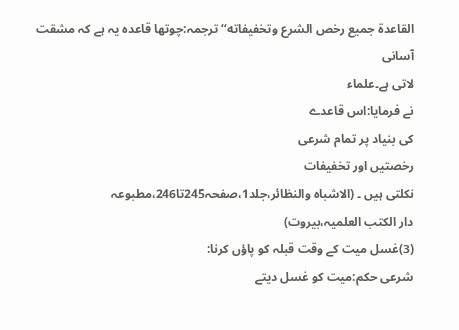القاعدة جميع رخص الشرع وتخفيفاته‘‘ ترجمہ:چوتھا قاعدہ یہ ہے کہ مشقت آسانی
لاتی ہے۔علماء
نے فرمایا:اس قاعدے
کی بنیاد پر تمام شرعی
رخصتیں اور تخفیفات
نکلتی ہیں ۔ (الاشباہ والنظائر،جلد1،صفحہ245تا246،مطبوعہ
دار الکتب العلمیہ،بیروت)
(3)غسل میت کے وقت قبلہ کو پاؤں کرنا:
شرعی حکم:میت کو غسل دیتے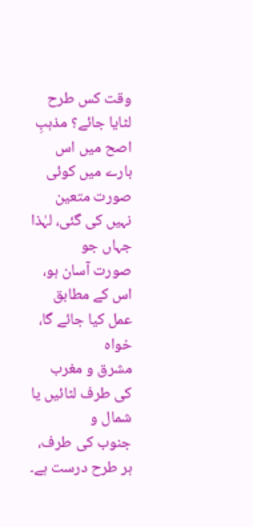وقت کس طرح لٹایا جائے؟ مذہبِ
اصح میں اس بارے میں کوئی صورت متعین
نہیں کی گئی، لہٰذا جہاں جو
صورت آسان ہو، اس کے مطابق عمل کیا جائے گا، خواہ
مشرق و مغرب کی طرف لٹائیں یا شمال و
جنوب کی طرف، ہر طرح درست ہے۔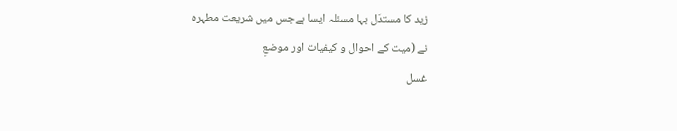زید کا مستدَل بہا مسئلہ ایسا ہےجس میں شریعت مطہرہ
نے (میت کے احوال و کیفیات اور موضعِ
غسل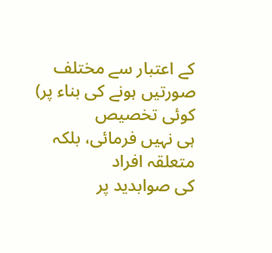کے اعتبار سے مختلف صورتیں ہونے کی بناء پر) کوئی تخصیص
ہی نہیں فرمائی، بلکہ متعلقہ افراد
کی صوابدید پر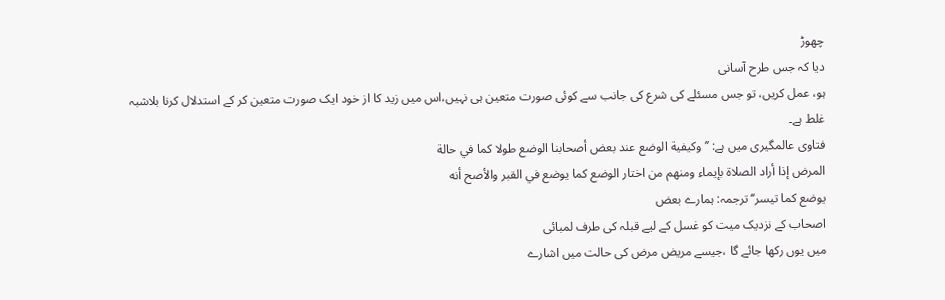چھوڑ
دیا کہ جس طرح آسانی
ہو، عمل کریں، تو جس مسئلے کی شرع کی جانب سے کوئی صورت متعین ہی نہیں،اس میں زید کا از خود ایک صورت متعین کر کے استدلال کرنا بلاشبہ
غلط ہے۔
فتاوی عالمگیری میں ہے: ’’وكيفية الوضع عند بعض أصحابنا الوضع طولا كما في حالة
المرض إذا أراد الصلاة بإيماء ومنهم من اختار الوضع كما يوضع في القبر والأصح أنه
يوضع كما تيسر‘‘ ترجمہ: ہمارے بعض
اصحاب کے نزدیک میت کو غسل کے لیے قبلہ کی طرف لمبائی
میں یوں رکھا جائے گا ،جیسے مریض مرض کی حالت میں اشارے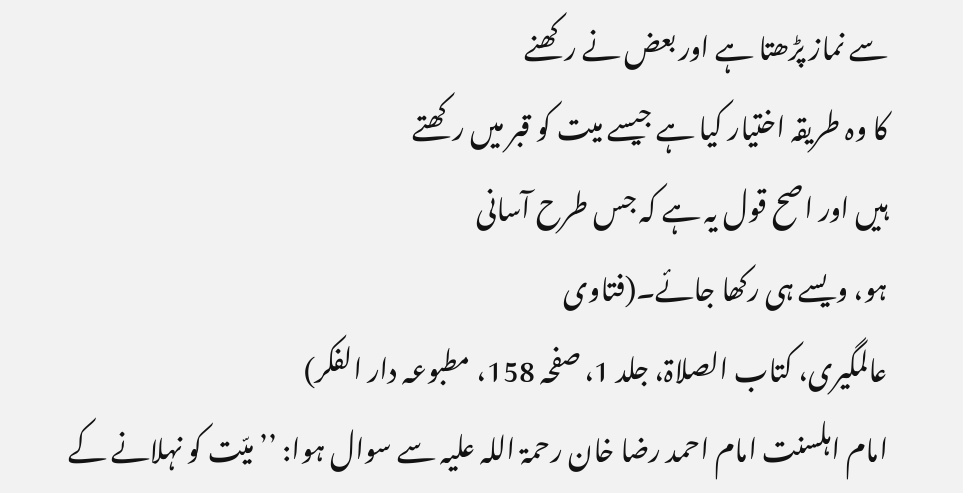سے نماز پڑھتا ہے اور بعض نے رکھنے
کا وہ طریقہ اختیار کیا ہے جیسے میت کو قبر میں رکھتے
ہیں اور اصح قول یہ ہے کہ جس طرح آسانی
ہو، ویسے ہی رکھا جائے۔(فتاوی
عالمگیری، کتاب الصلاۃ، جلد 1، صفحہ 158، مطبوعہ دار الفکر)
امام اہلسنت امام احمد رضا خان رحمۃ اللہ علیہ سے سوال ہوا: ’’میّت کو نہلانے کے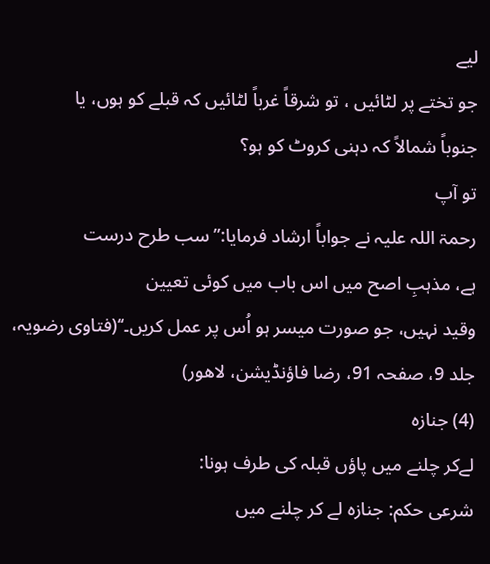لیے
جو تختے پر لٹائیں ، تو شرقاً غرباً لٹائیں کہ قبلے کو ہوں، یا
جنوباً شمالاً کہ دہنی کروٹ کو ہو؟
تو آپ
رحمۃ اللہ علیہ نے جواباً ارشاد فرمایا:”سب طرح درست
ہے، مذہبِ اصح میں اس باب میں کوئی تعیین
وقید نہیں، جو صورت میسر ہو اُس پر عمل کریں۔‘‘(فتاوی رضویہ، جلد 9، صفحہ 91، رضا فاؤنڈیشن، لاھور)
(4) جنازہ
لےکر چلنے میں پاؤں قبلہ کی طرف ہونا:
شرعی حکم: جنازہ لے کر چلنے میں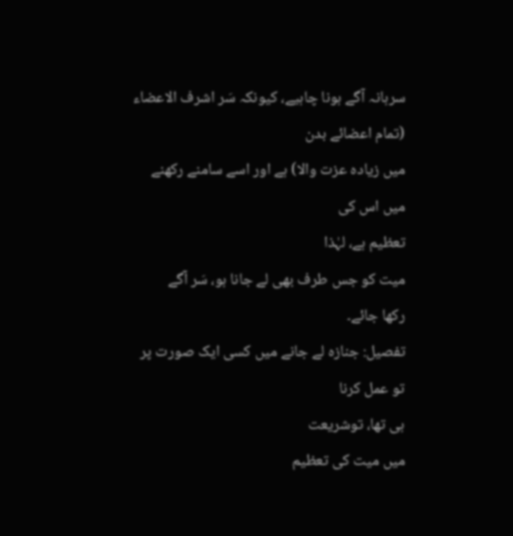سرہانہ آگے ہونا چاہیے، کیونکہ سَر اشرف الاعضاء (تمام اعضائے بدن
میں زیادہ عزت والا) ہے اور اسے سامنے رکھنے میں اس کی
تعظیم ہے، لہٰذا
میت کو جس طرف بھی لے جانا ہو، سَر آگے
رکھا جائے۔
تفصیل: جنازہ لے جانے میں کسی ایک صورت پر تو عمل کرنا
ہی تھا، توشریعت
میں میت کی تعظیم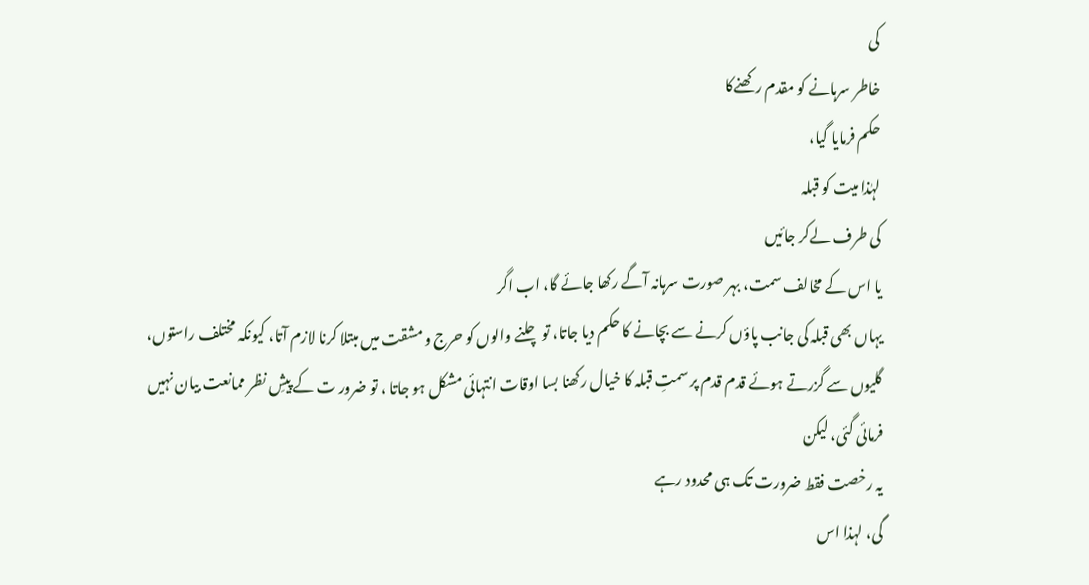کی
خاطر سرہانے کو مقدم رکھنےکا
حکم فرمایا گیا،
لہٰذا میت کو قبلہ
کی طرف لےکر جائیں
یا اس کے مخالف سمت، بہر صورت سرہانہ آگے رکھا جائے گا، اب اگر
یہاں بھی قبلہ کی جانب پاؤں کرنے سے بچانے کا حکم دیا جاتا، تو چلنے والوں کو حرج و مشقت میں مبتلا کرنا لازم آتا، کیونکہ مختلف راستوں، گلیوں سے گزرتے ہوئے قدم قدم پر سمتِ قبلہ کا خیال رکھنا بسا اوقات انتہائی مشکل ہو جاتا ، تو ضرور ت کے پیشِ نظر ممانعت بیان نہیں فرمائی گئی، لیکن
یہ رخصت فقط ضرورت تک ہی محدود رہے
گی، لہذا اس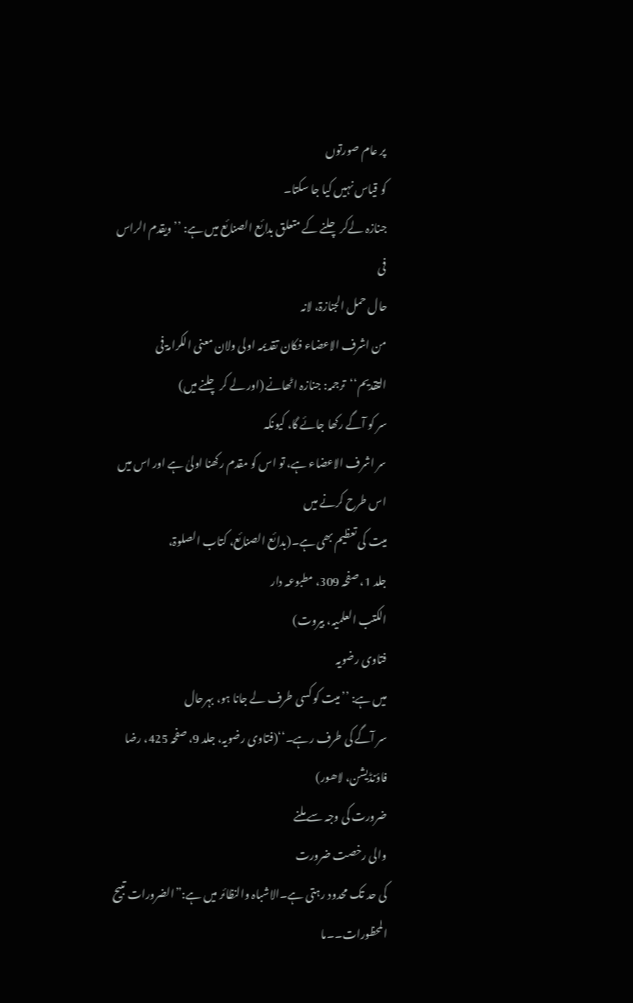پر عام صورتوں
کو قیاس نہیں کیا جا سکتا۔
جنازہ لےکر چلنے کے متعلق بدائع الصنائع میں ہے: ’’ویقدم الراس فی
حال حمل الجنازۃ، لانہ
من اشرف الاعضاء فکان تقدیمہ اولی ولان معنی الکرامۃ فی
التقدیم‘‘ترجمہ: جنازہ اٹھانے (اور لے کر چلنے میں)
سر کو آگے رکھا جائے گا، کیونکہ
سر اشرف الاعضاء ہے، تو اس کو مقدم رکھنا اولیٰ ہے اور اس میں اس طرح کرنے میں
میت کی تعظیم بھی ہے۔(بدائع الصنائع، کتاب الصلوۃ،
جلد 1، صفحہ 309، مطبوعہ دار
الکتب العلمیہ، بیروت)
فتاوی رضویہ
میں ہے: ’’میت کو کسی طرف لے جانا ہو، بہرحال
سر آگے کی طرف رہے۔‘‘(فتاوی رضویہ، جلد 9، صفحہ 425، رضا
فاؤنڈیشن، لاھور)
ضرورت کی وجہ سے ملنے
والی رخصت ضرورت
کی حد تک محدود رہتی ہے۔الاشباہ والنظائر میں ہے:”الضرورات تبیح المحظورات۔۔ما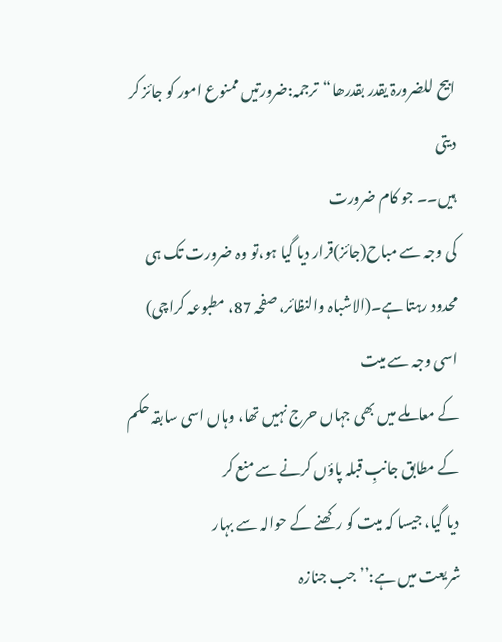ابیح للضرورۃ یقدر بقدرھا“ترجمہ:ضرورتیں ممنوع امور کو جائز کر دیتی
ہیں۔۔ جو کام ضرورت
کی وجہ سے مباح(جائز)قرار دیا گیا ہو،تو وہ ضرورت تک ہی محدود رہتا ہے۔(الاشباہ والنظائر، صفحہ 87، مطبوعہ کراچی)
اسی وجہ سے میت
کے معاملے میں بھی جہاں حرج نہیں تھا، وہاں اسی سابقہ حکم کے مطابق جانبِ قبلہ پاؤں کرنے سے منع کر
دیا گیا، جیسا کہ میت کو رکھنے کے حوالہ سے بہار
شریعت میں ہے:’’جب جنازہ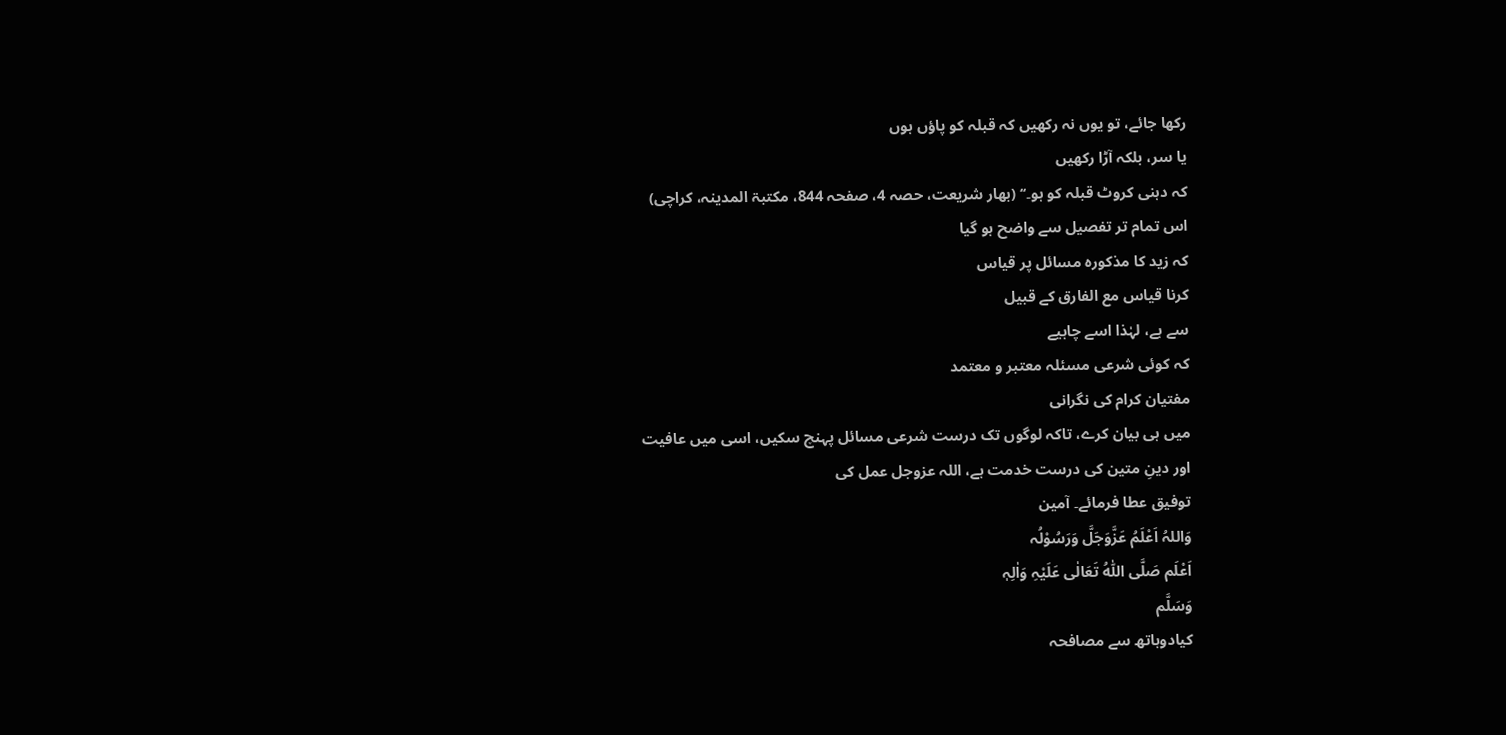رکھا جائے، تو یوں نہ رکھیں کہ قبلہ کو پاؤں ہوں
یا سر، بلکہ آڑا رکھیں
کہ دہنی کروٹ قبلہ کو ہو۔‘‘ (بھار شریعت، حصہ 4، صفحہ 844، مکتبۃ المدینہ، کراچی)
اس تمام تر تفصیل سے واضح ہو گیا
کہ زید کا مذکورہ مسائل پر قیاس
کرنا قیاس مع الفارق کے قبیل
سے ہے، لہٰذا اسے چاہیے
کہ کوئی شرعی مسئلہ معتبر و معتمد
مفتیان کرام کی نگرانی
میں ہی بیان کرے، تاکہ لوگوں تک درست شرعی مسائل پہنچ سکیں، اسی میں عافیت
اور دینِ متین کی درست خدمت ہے، اللہ عزوجل عمل کی
توفیق عطا فرمائے۔ آمین
وَاللہُ اَعْلَمُ عَزَّوَجَلَّ وَرَسُوْلُہ
اَعْلَم صَلَّی اللّٰہُ تَعَالٰی عَلَیْہِ وَاٰلِہٖ
وَسَلَّم
کیادوہاتھ سے مصافحہ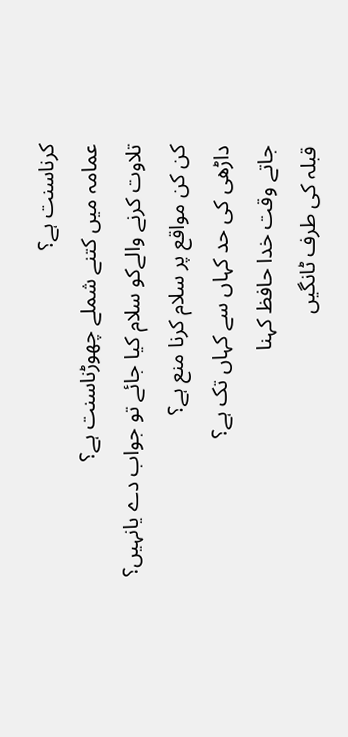کرناسنت ہے؟
عمامہ میں کتنے شملے چھوڑناسنت ہے؟
تلاوت کرنے والےکو سلام کیا جائے تو جواب دے یانہیں؟
کن کن مواقع پر سلام کرنا منع ہے؟
داڑھی کی حد کہاں سے کہاں تک ہے؟
جاتے وقت خدا حافظ کہنا
قبلہ کی طرف ٹانگیں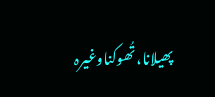پھیلانا،تُھوکناوغیرہ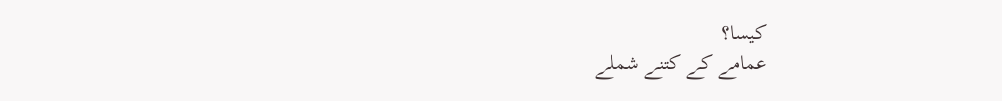کیسا؟
عمامے کے کتنے شملے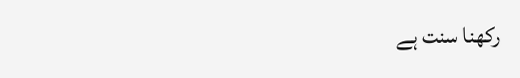رکھنا سنت ہے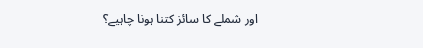اور شملے کا سائز کتنا ہونا چاہیے؟